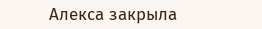Алекса закрыла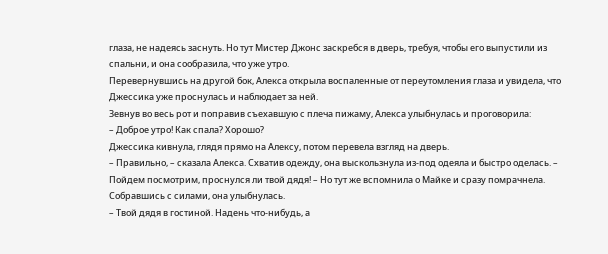глаза, не надеясь заснуть. Но тут Мистер Джонс заскребся в дверь, требуя, чтобы его выпустили из спальни, и она сообразила, что уже утро.
Перевернувшись на другой бок, Алекса открыла воспаленные от переутомления глаза и увидела, что Джессика уже проснулась и наблюдает за ней.
Зевнув во весь рот и поправив съехавшую с плеча пижаму, Алекса улыбнулась и проговорила:
– Доброе утро! Как спала? Хорошо?
Джессика кивнула, глядя прямо на Алексу, потом перевела взгляд на дверь.
– Правильно, – сказала Алекса. Схватив одежду, она выскользнула из-под одеяла и быстро оделась. – Пойдем посмотрим, проснулся ли твой дядя! – Но тут же вспомнила о Майке и сразу помрачнела.
Собравшись с силами, она улыбнулась.
– Твой дядя в гостиной. Надень что-нибудь, а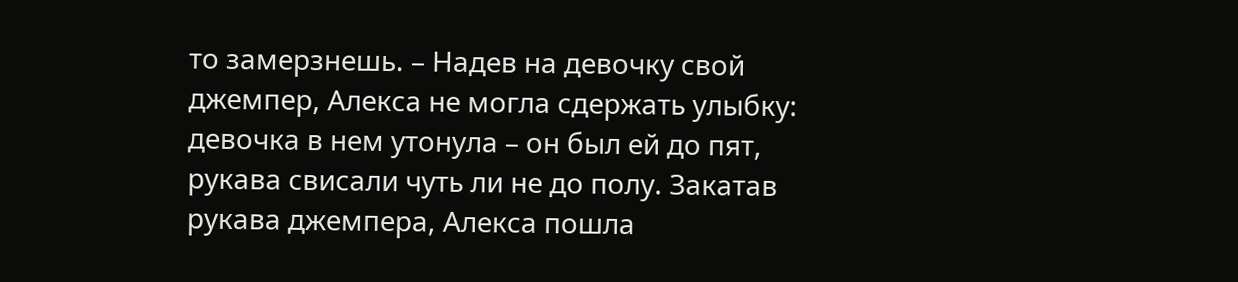то замерзнешь. – Надев на девочку свой джемпер, Алекса не могла сдержать улыбку: девочка в нем утонула – он был ей до пят, рукава свисали чуть ли не до полу. Закатав рукава джемпера, Алекса пошла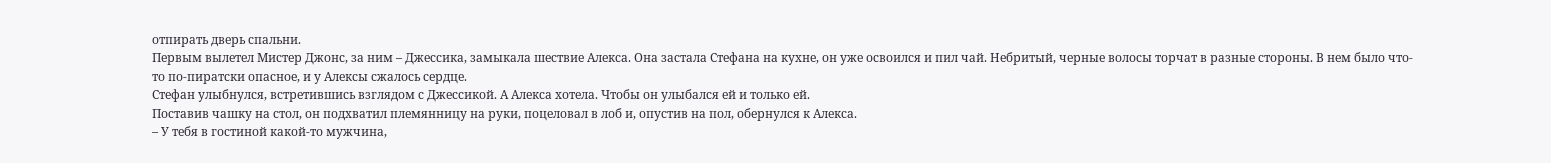отпирать дверь спальни.
Первым вылетел Мистер Джонс, за ним – Джессика, замыкала шествие Алекса. Она застала Стефана на кухне, он уже освоился и пил чай. Небритый, черные волосы торчат в разные стороны. В нем было что-то по-пиратски опасное, и у Алексы сжалось сердце.
Стефан улыбнулся, встретившись взглядом с Джессикой. А Алекса хотела. Чтобы он улыбался ей и только ей.
Поставив чашку на стол, он подхватил племянницу на руки, поцеловал в лоб и, опустив на пол, обернулся к Алекса.
– У тебя в гостиной какой-то мужчина,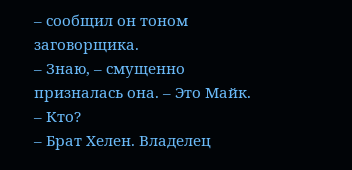– сообщил он тоном заговорщика.
– Знаю, – смущенно призналась она. – Это Майк.
– Кто?
– Брат Хелен. Владелец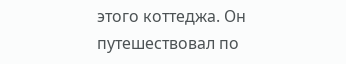этого коттеджа. Он путешествовал по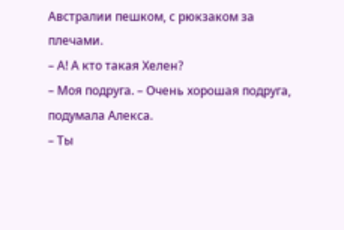Австралии пешком, с рюкзаком за плечами.
– А! А кто такая Хелен?
– Моя подруга. – Очень хорошая подруга, подумала Алекса.
– Ты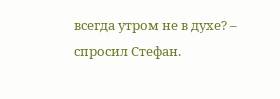всегда утром не в духе? – спросил Стефан.